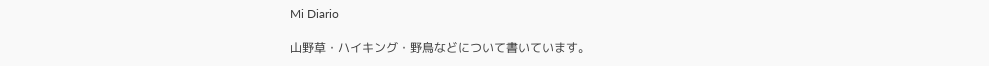Mi Diario

山野草・ハイキング・野鳥などについて書いています。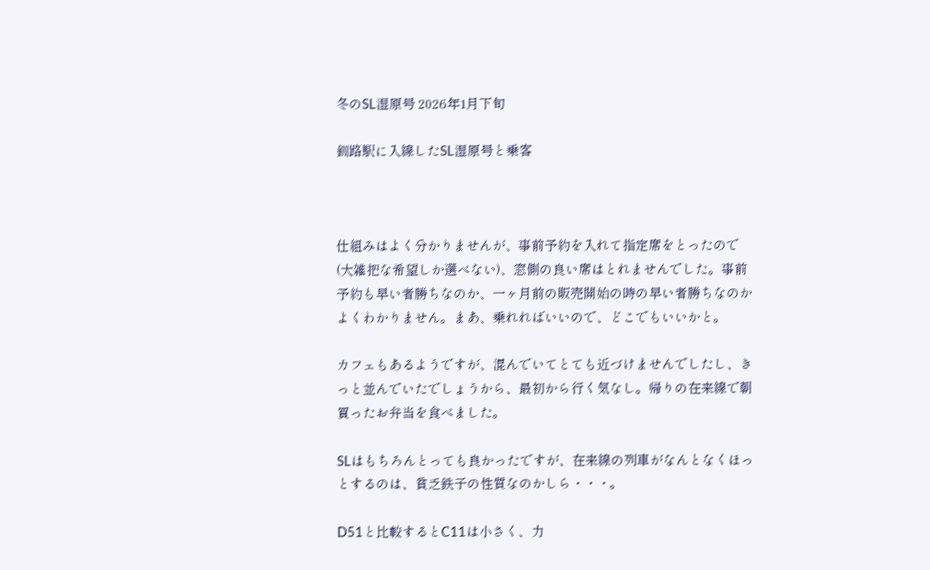冬のSL湿原号 2026年1月下旬

釧路駅に入線したSL湿原号と乗客



仕組みはよく分かりませんが、事前予約を入れて指定席をとったので(大雑把な希望しか選べない)、窓側の良い席はとれませんでした。事前予約も早い者勝ちなのか、一ヶ月前の販売開始の時の早い者勝ちなのかよくわかりません。まあ、乗れればいいので、どこでもいいかと。

カフェもあるようですが、混んでいてとても近づけませんでしたし、きっと並んでいたでしょうから、最初から行く気なし。帰りの在来線で朝買ったお弁当を食べました。

SLはもちろんとっても良かったですが、在来線の列車がなんとなくほっとするのは、貧乏鉄子の性質なのかしら・・・。

D51と比較するとC11は小さく、力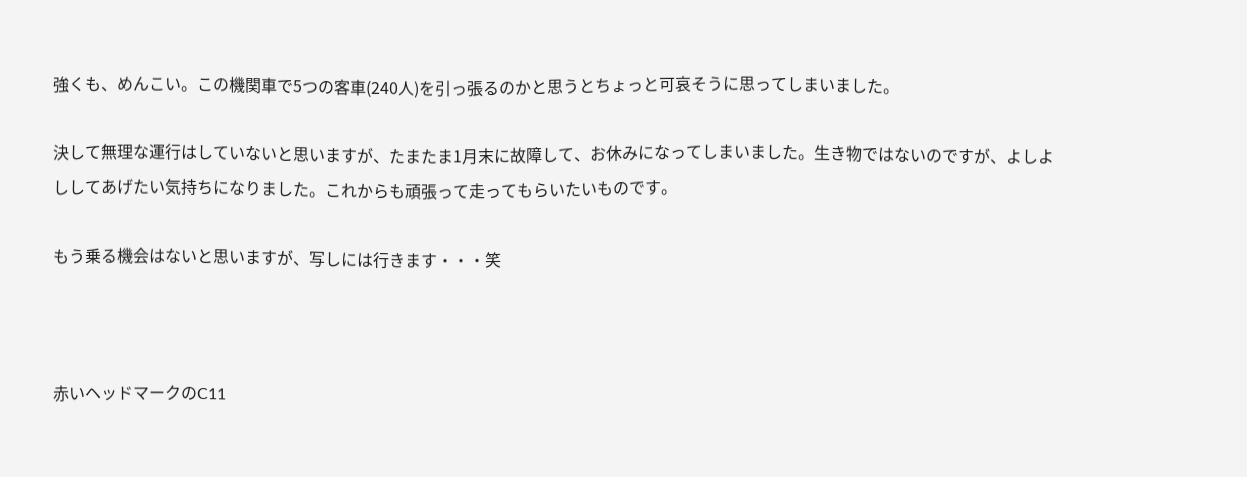強くも、めんこい。この機関車で5つの客車(240人)を引っ張るのかと思うとちょっと可哀そうに思ってしまいました。

決して無理な運行はしていないと思いますが、たまたま1月末に故障して、お休みになってしまいました。生き物ではないのですが、よしよししてあげたい気持ちになりました。これからも頑張って走ってもらいたいものです。

もう乗る機会はないと思いますが、写しには行きます・・・笑



赤いヘッドマークのC11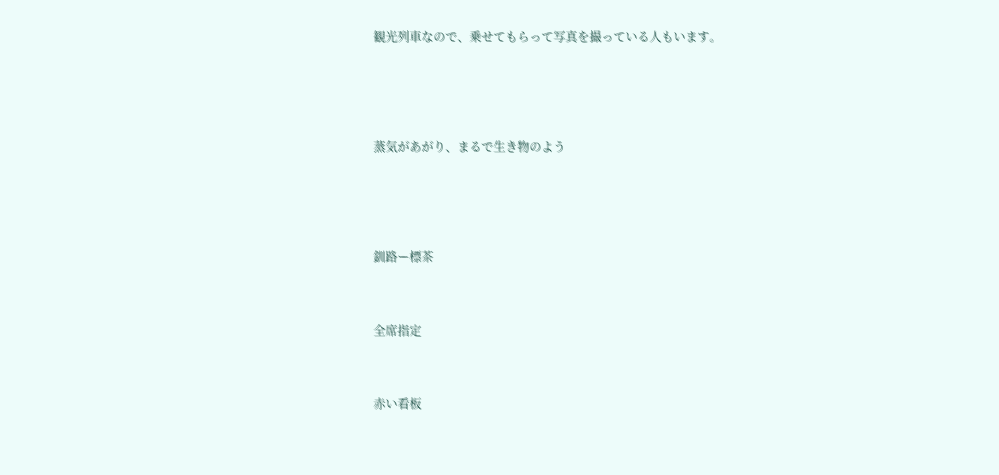観光列車なので、乗せてもらって写真を撮っている人もいます。





蒸気があがり、まるで生き物のよう





釧路ー標茶



全席指定



赤い看板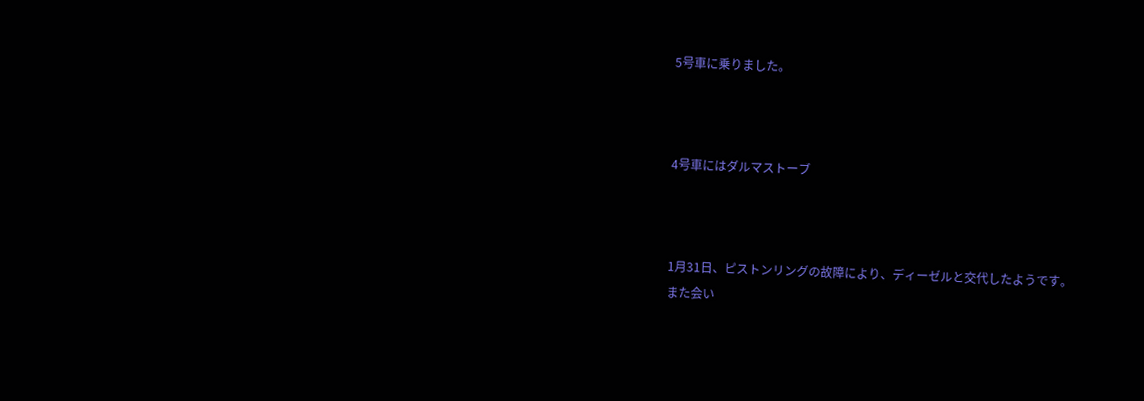5号車に乗りました。



4号車にはダルマストーブ



1月31日、ピストンリングの故障により、ディーゼルと交代したようです。
また会い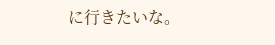に行きたいな。